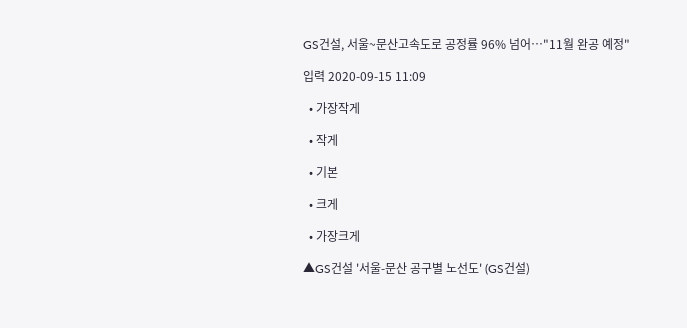GS건설, 서울~문산고속도로 공정률 96% 넘어…"11월 완공 예정"

입력 2020-09-15 11:09

  • 가장작게

  • 작게

  • 기본

  • 크게

  • 가장크게

▲GS건설 '서울-문산 공구별 노선도' (GS건설)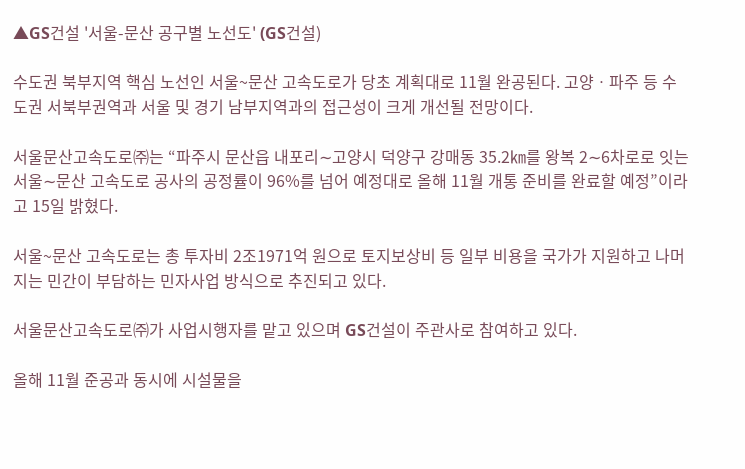▲GS건설 '서울-문산 공구별 노선도' (GS건설)

수도권 북부지역 핵심 노선인 서울~문산 고속도로가 당초 계획대로 11월 완공된다. 고양ㆍ파주 등 수도권 서북부권역과 서울 및 경기 남부지역과의 접근성이 크게 개선될 전망이다.

서울문산고속도로㈜는 “파주시 문산읍 내포리∼고양시 덕양구 강매동 35.2㎞를 왕복 2∼6차로로 잇는 서울∼문산 고속도로 공사의 공정률이 96%를 넘어 예정대로 올해 11월 개통 준비를 완료할 예정”이라고 15일 밝혔다.

서울~문산 고속도로는 총 투자비 2조1971억 원으로 토지보상비 등 일부 비용을 국가가 지원하고 나머지는 민간이 부담하는 민자사업 방식으로 추진되고 있다.

서울문산고속도로㈜가 사업시행자를 맡고 있으며 GS건설이 주관사로 참여하고 있다.

올해 11월 준공과 동시에 시설물을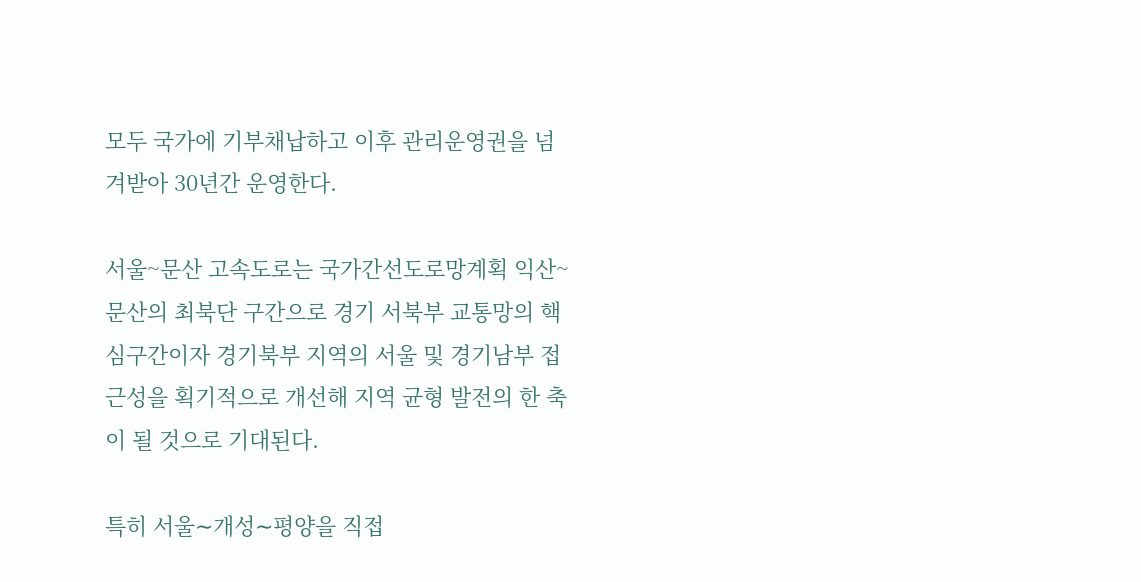모두 국가에 기부채납하고 이후 관리운영권을 넘겨받아 30년간 운영한다.

서울~문산 고속도로는 국가간선도로망계획 익산~문산의 최북단 구간으로 경기 서북부 교통망의 핵심구간이자 경기북부 지역의 서울 및 경기남부 접근성을 획기적으로 개선해 지역 균형 발전의 한 축이 될 것으로 기대된다.

특히 서울∼개성∼평양을 직접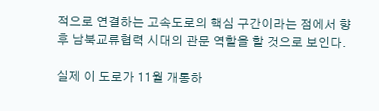적으로 연결하는 고속도로의 핵심 구간이라는 점에서 향후 남북교류협력 시대의 관문 역할을 할 것으로 보인다.

실제 이 도로가 11월 개통하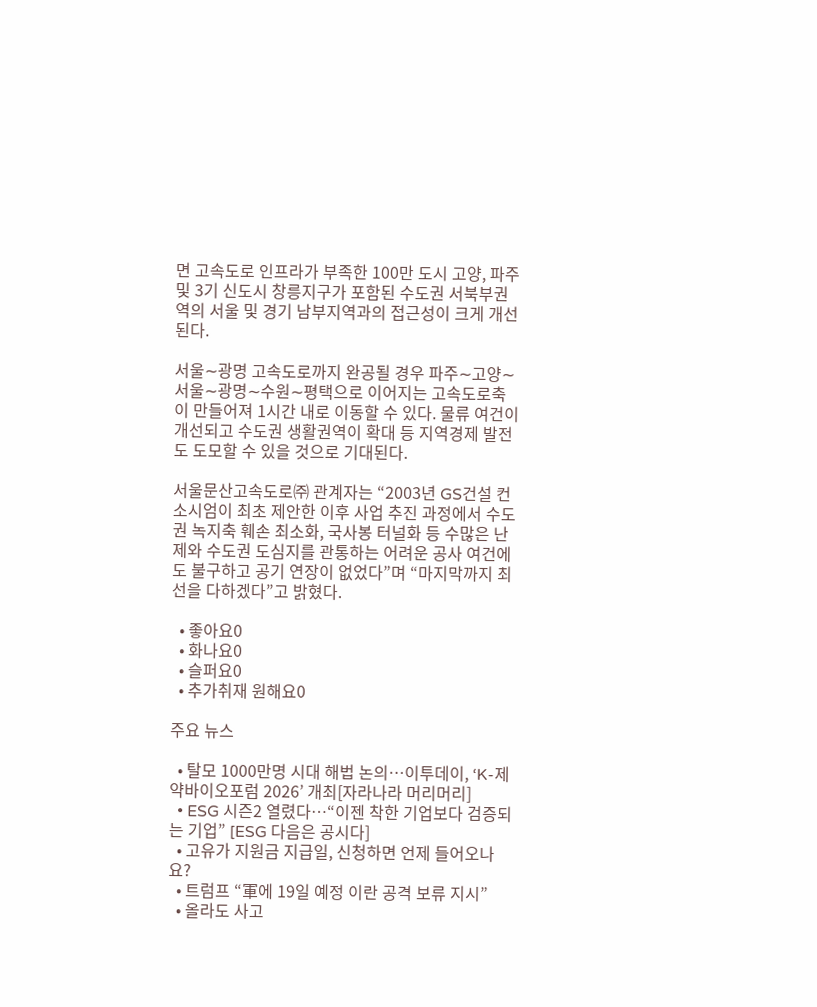면 고속도로 인프라가 부족한 100만 도시 고양, 파주 및 3기 신도시 창릉지구가 포함된 수도권 서북부권역의 서울 및 경기 남부지역과의 접근성이 크게 개선된다.

서울∼광명 고속도로까지 완공될 경우 파주∼고양∼서울∼광명∼수원∼평택으로 이어지는 고속도로축이 만들어져 1시간 내로 이동할 수 있다. 물류 여건이 개선되고 수도권 생활권역이 확대 등 지역경제 발전도 도모할 수 있을 것으로 기대된다.

서울문산고속도로㈜ 관계자는 “2003년 GS건설 컨소시엄이 최초 제안한 이후 사업 추진 과정에서 수도권 녹지축 훼손 최소화, 국사봉 터널화 등 수많은 난제와 수도권 도심지를 관통하는 어려운 공사 여건에도 불구하고 공기 연장이 없었다”며 “마지막까지 최선을 다하겠다”고 밝혔다.

  • 좋아요0
  • 화나요0
  • 슬퍼요0
  • 추가취재 원해요0

주요 뉴스

  • 탈모 1000만명 시대 해법 논의…이투데이, ‘K-제약바이오포럼 2026’ 개최[자라나라 머리머리]
  • ESG 시즌2 열렸다…“이젠 착한 기업보다 검증되는 기업” [ESG 다음은 공시다]
  • 고유가 지원금 지급일, 신청하면 언제 들어오나요?
  • 트럼프 “軍에 19일 예정 이란 공격 보류 지시”
  • 올라도 사고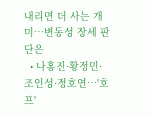내리면 더 사는 개미…변동성 장세 판단은
  • 나홍진·황정민·조인성·정호연…'호프'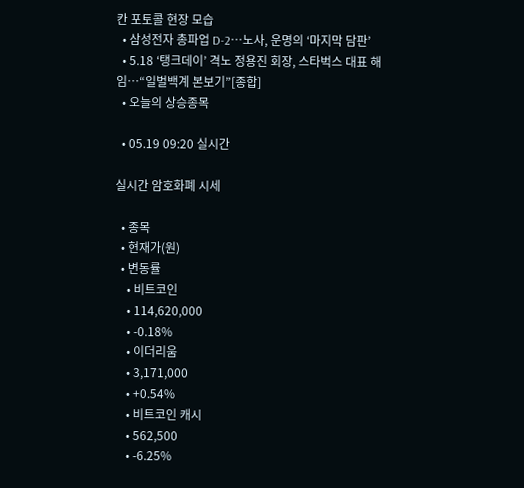칸 포토콜 현장 모습
  • 삼성전자 총파업 D-2⋯노사, 운명의 ‘마지막 담판’
  • 5.18 ‘탱크데이’ 격노 정용진 회장, 스타벅스 대표 해임…“일벌백계 본보기”[종합]
  • 오늘의 상승종목

  • 05.19 09:20 실시간

실시간 암호화폐 시세

  • 종목
  • 현재가(원)
  • 변동률
    • 비트코인
    • 114,620,000
    • -0.18%
    • 이더리움
    • 3,171,000
    • +0.54%
    • 비트코인 캐시
    • 562,500
    • -6.25%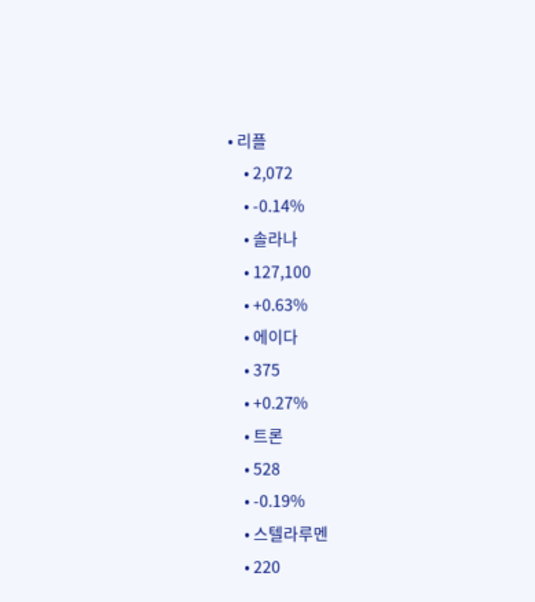• 리플
    • 2,072
    • -0.14%
    • 솔라나
    • 127,100
    • +0.63%
    • 에이다
    • 375
    • +0.27%
    • 트론
    • 528
    • -0.19%
    • 스텔라루멘
    • 220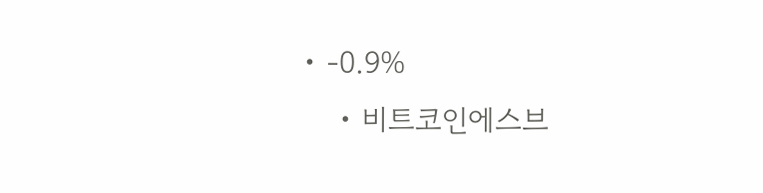• -0.9%
    • 비트코인에스브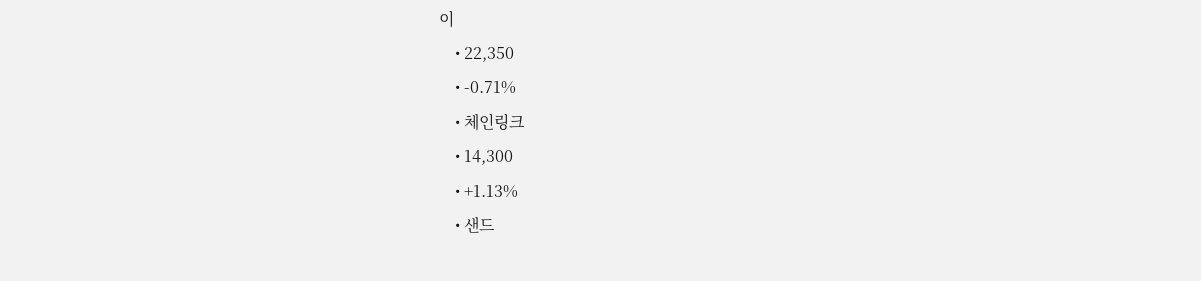이
    • 22,350
    • -0.71%
    • 체인링크
    • 14,300
    • +1.13%
    • 샌드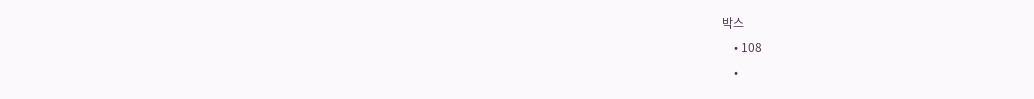박스
    • 108
    •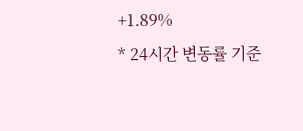+1.89%
* 24시간 변동률 기준